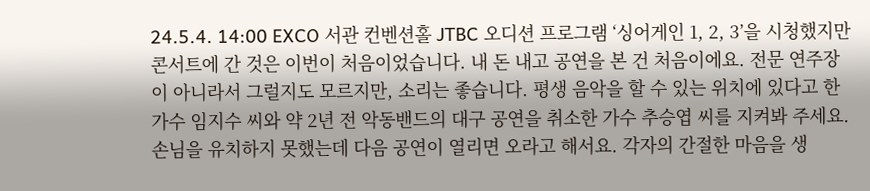24.5.4. 14:00 EXCO 서관 컨벤션홀 JTBC 오디션 프로그램 ‘싱어게인 1, 2, 3’을 시청했지만 콘서트에 간 것은 이번이 처음이었습니다. 내 돈 내고 공연을 본 건 처음이에요. 전문 연주장이 아니라서 그럴지도 모르지만, 소리는 좋습니다. 평생 음악을 할 수 있는 위치에 있다고 한 가수 임지수 씨와 약 2년 전 악동밴드의 대구 공연을 취소한 가수 추승엽 씨를 지켜봐 주세요. 손님을 유치하지 못했는데 다음 공연이 열리면 오라고 해서요. 각자의 간절한 마음을 생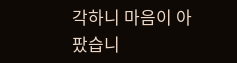각하니 마음이 아팠습니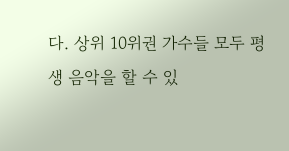다. 상위 10위권 가수들 모두 평생 음악을 할 수 있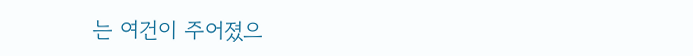는 여건이 주어졌으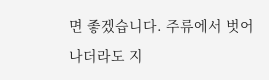면 좋겠습니다. 주류에서 벗어나더라도 지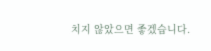치지 않았으면 좋겠습니다.